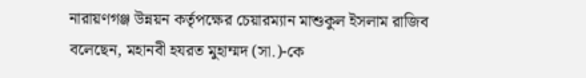নারায়ণগঞ্জ উন্নয়ন কর্তৃপক্ষের চেয়ারম্যান মাশুকুল ইসলাম রাজিব বলেছেন, মহানবী হযরত মুহাম্মদ (সা.)-কে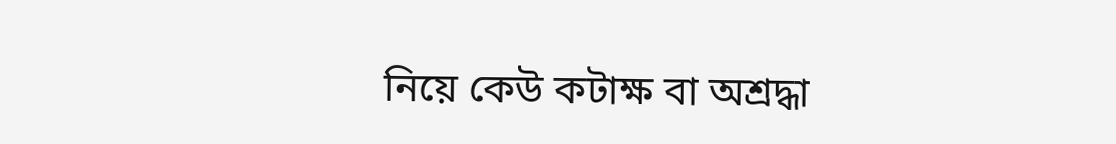নিয়ে কেউ কটাক্ষ বা অশ্রদ্ধা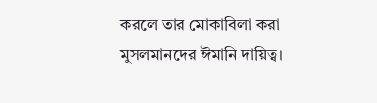করলে তার মোকাবিলা করা মুসলমানদের ঈমানি দায়িত্ব।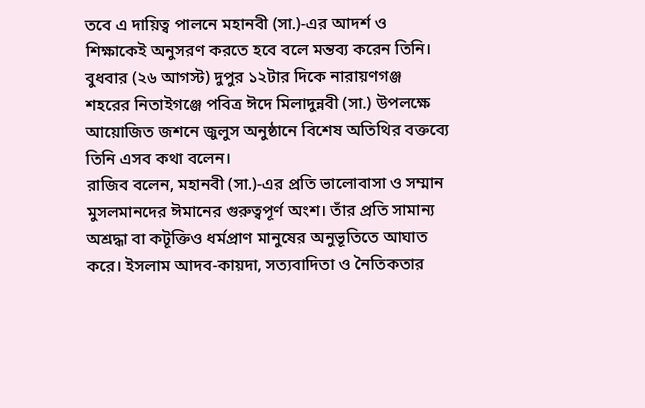তবে এ দায়িত্ব পালনে মহানবী (সা.)-এর আদর্শ ও শিক্ষাকেই অনুসরণ করতে হবে বলে মন্তব্য করেন তিনি।
বুধবার (২৬ আগস্ট) দুপুর ১২টার দিকে নারায়ণগঞ্জ শহরের নিতাইগঞ্জে পবিত্র ঈদে মিলাদুন্নবী (সা.) উপলক্ষে আয়োজিত জশনে জুলুস অনুষ্ঠানে বিশেষ অতিথির বক্তব্যে তিনি এসব কথা বলেন।
রাজিব বলেন, মহানবী (সা.)-এর প্রতি ভালোবাসা ও সম্মান মুসলমানদের ঈমানের গুরুত্বপূর্ণ অংশ। তাঁর প্রতি সামান্য অশ্রদ্ধা বা কটূক্তিও ধর্মপ্রাণ মানুষের অনুভূতিতে আঘাত করে। ইসলাম আদব-কায়দা, সত্যবাদিতা ও নৈতিকতার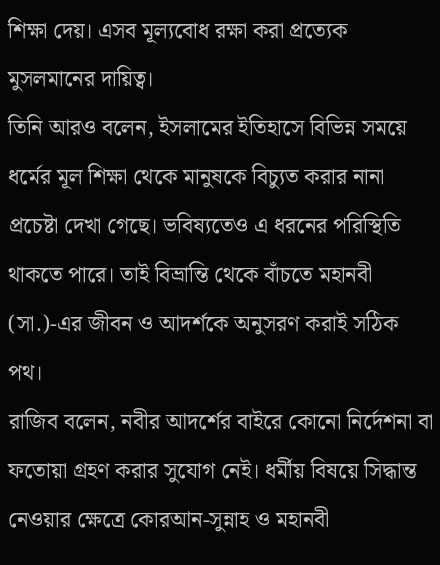শিক্ষা দেয়। এসব মূল্যবোধ রক্ষা করা প্রত্যেক মুসলমানের দায়িত্ব।
তিনি আরও বলেন, ইসলামের ইতিহাসে বিভিন্ন সময়ে ধর্মের মূল শিক্ষা থেকে মানুষকে বিচ্যুত করার নানা প্রচেষ্টা দেখা গেছে। ভবিষ্যতেও এ ধরনের পরিস্থিতি থাকতে পারে। তাই বিভ্রান্তি থেকে বাঁচতে মহানবী (সা.)-এর জীবন ও আদর্শকে অনুসরণ করাই সঠিক পথ।
রাজিব বলেন, নবীর আদর্শের বাইরে কোনো নির্দেশনা বা ফতোয়া গ্রহণ করার সুযোগ নেই। ধর্মীয় বিষয়ে সিদ্ধান্ত নেওয়ার ক্ষেত্রে কোরআন-সুন্নাহ ও মহানবী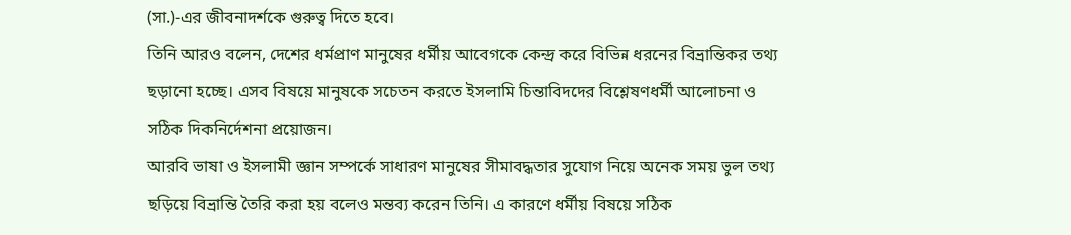(সা.)-এর জীবনাদর্শকে গুরুত্ব দিতে হবে।
তিনি আরও বলেন, দেশের ধর্মপ্রাণ মানুষের ধর্মীয় আবেগকে কেন্দ্র করে বিভিন্ন ধরনের বিভ্রান্তিকর তথ্য ছড়ানো হচ্ছে। এসব বিষয়ে মানুষকে সচেতন করতে ইসলামি চিন্তাবিদদের বিশ্লেষণধর্মী আলোচনা ও সঠিক দিকনির্দেশনা প্রয়োজন।
আরবি ভাষা ও ইসলামী জ্ঞান সম্পর্কে সাধারণ মানুষের সীমাবদ্ধতার সুযোগ নিয়ে অনেক সময় ভুল তথ্য ছড়িয়ে বিভ্রান্তি তৈরি করা হয় বলেও মন্তব্য করেন তিনি। এ কারণে ধর্মীয় বিষয়ে সঠিক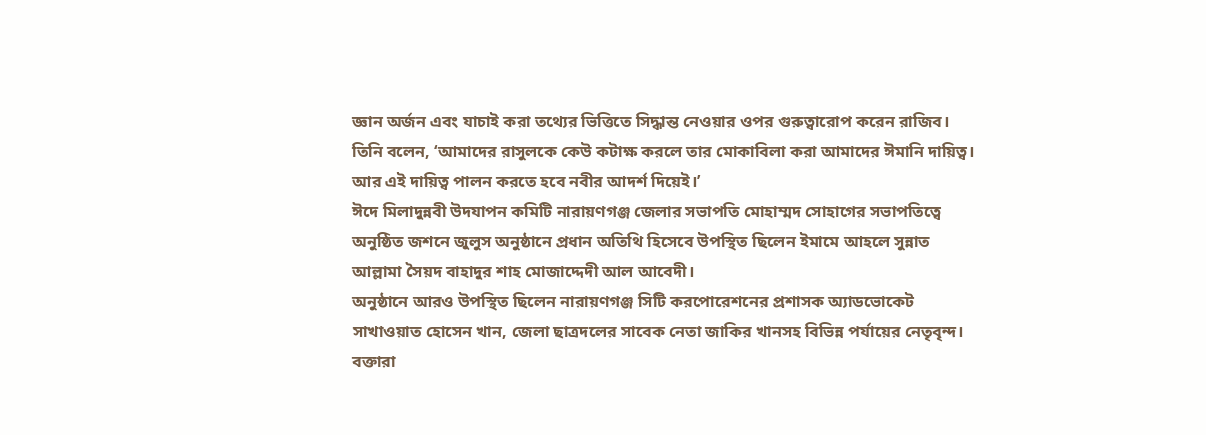জ্ঞান অর্জন এবং যাচাই করা তথ্যের ভিত্তিতে সিদ্ধান্ত নেওয়ার ওপর গুরুত্বারোপ করেন রাজিব।
তিনি বলেন, ‘আমাদের রাসুলকে কেউ কটাক্ষ করলে তার মোকাবিলা করা আমাদের ঈমানি দায়িত্ব। আর এই দায়িত্ব পালন করতে হবে নবীর আদর্শ দিয়েই।’
ঈদে মিলাদুন্নবী উদযাপন কমিটি নারায়ণগঞ্জ জেলার সভাপতি মোহাম্মদ সোহাগের সভাপতিত্বে অনুষ্ঠিত জশনে জুলুস অনুষ্ঠানে প্রধান অতিথি হিসেবে উপস্থিত ছিলেন ইমামে আহলে সুন্নাত আল্লামা সৈয়দ বাহাদুর শাহ মোজাদ্দেদী আল আবেদী।
অনুষ্ঠানে আরও উপস্থিত ছিলেন নারায়ণগঞ্জ সিটি করপোরেশনের প্রশাসক অ্যাডভোকেট সাখাওয়াত হোসেন খান, জেলা ছাত্রদলের সাবেক নেতা জাকির খানসহ বিভিন্ন পর্যায়ের নেতৃবৃন্দ।
বক্তারা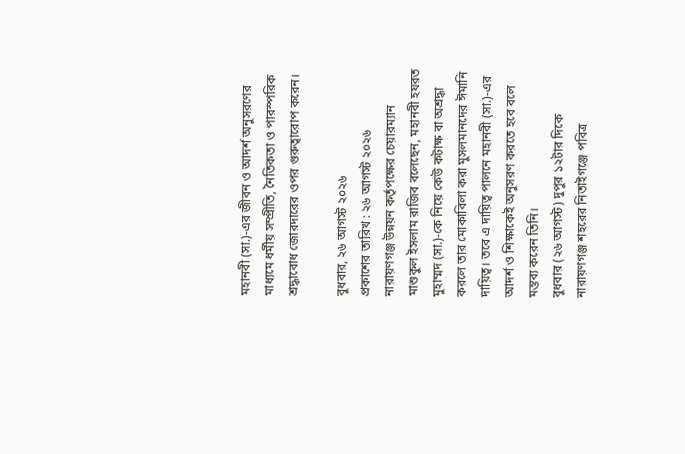মহানবী (সা.)-এর জীবন ও আদর্শ অনুসরণের মাধ্যমে ধর্মীয় সম্প্রীতি, নৈতিকতা ও পারস্পরিক শ্রদ্ধাবোধ জোরদারের ওপর গুরুত্বারোপ করেন।

বুধবার, ২৬ আগস্ট ২০২৬
প্রকাশের তারিখ : ২৬ আগস্ট ২০২৬
নারায়ণগঞ্জ উন্নয়ন কর্তৃপক্ষের চেয়ারম্যান মাশুকুল ইসলাম রাজিব বলেছেন, মহানবী হযরত মুহাম্মদ (সা.)-কে নিয়ে কেউ কটাক্ষ বা অশ্রদ্ধা করলে তার মোকাবিলা করা মুসলমানদের ঈমানি দায়িত্ব। তবে এ দায়িত্ব পালনে মহানবী (সা.)-এর আদর্শ ও শিক্ষাকেই অনুসরণ করতে হবে বলে মন্তব্য করেন তিনি।
বুধবার (২৬ আগস্ট) দুপুর ১২টার দিকে নারায়ণগঞ্জ শহরের নিতাইগঞ্জে পবিত্র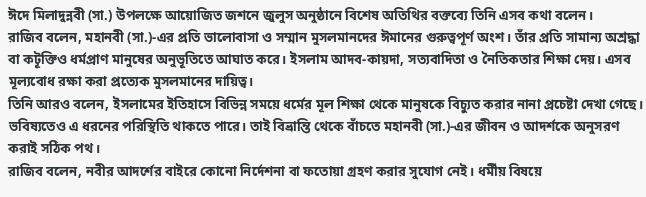ঈদে মিলাদুন্নবী (সা.) উপলক্ষে আয়োজিত জশনে জুলুস অনুষ্ঠানে বিশেষ অতিথির বক্তব্যে তিনি এসব কথা বলেন।
রাজিব বলেন, মহানবী (সা.)-এর প্রতি ভালোবাসা ও সম্মান মুসলমানদের ঈমানের গুরুত্বপূর্ণ অংশ। তাঁর প্রতি সামান্য অশ্রদ্ধা বা কটূক্তিও ধর্মপ্রাণ মানুষের অনুভূতিতে আঘাত করে। ইসলাম আদব-কায়দা, সত্যবাদিতা ও নৈতিকতার শিক্ষা দেয়। এসব মূল্যবোধ রক্ষা করা প্রত্যেক মুসলমানের দায়িত্ব।
তিনি আরও বলেন, ইসলামের ইতিহাসে বিভিন্ন সময়ে ধর্মের মূল শিক্ষা থেকে মানুষকে বিচ্যুত করার নানা প্রচেষ্টা দেখা গেছে। ভবিষ্যতেও এ ধরনের পরিস্থিতি থাকতে পারে। তাই বিভ্রান্তি থেকে বাঁচতে মহানবী (সা.)-এর জীবন ও আদর্শকে অনুসরণ করাই সঠিক পথ।
রাজিব বলেন, নবীর আদর্শের বাইরে কোনো নির্দেশনা বা ফতোয়া গ্রহণ করার সুযোগ নেই। ধর্মীয় বিষয়ে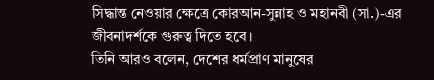সিদ্ধান্ত নেওয়ার ক্ষেত্রে কোরআন-সুন্নাহ ও মহানবী (সা.)-এর জীবনাদর্শকে গুরুত্ব দিতে হবে।
তিনি আরও বলেন, দেশের ধর্মপ্রাণ মানুষের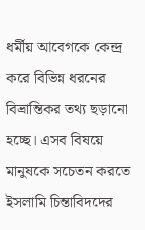ধর্মীয় আবেগকে কেন্দ্র করে বিভিন্ন ধরনের বিভ্রান্তিকর তথ্য ছড়ানো হচ্ছে। এসব বিষয়ে মানুষকে সচেতন করতে ইসলামি চিন্তাবিদদের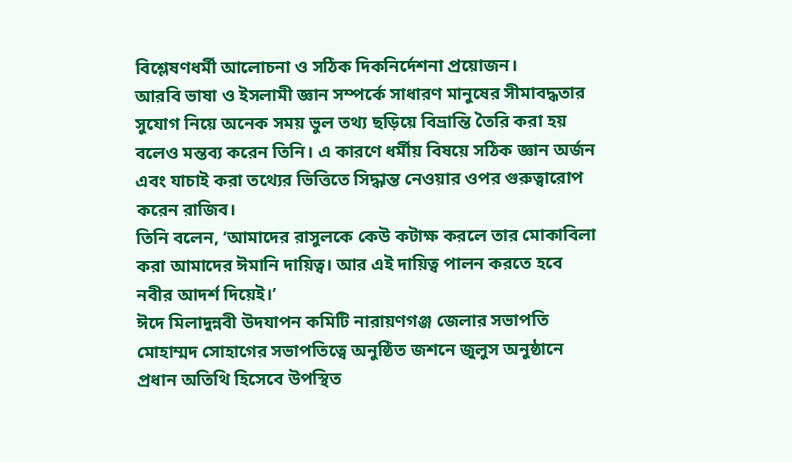বিশ্লেষণধর্মী আলোচনা ও সঠিক দিকনির্দেশনা প্রয়োজন।
আরবি ভাষা ও ইসলামী জ্ঞান সম্পর্কে সাধারণ মানুষের সীমাবদ্ধতার সুযোগ নিয়ে অনেক সময় ভুল তথ্য ছড়িয়ে বিভ্রান্তি তৈরি করা হয় বলেও মন্তব্য করেন তিনি। এ কারণে ধর্মীয় বিষয়ে সঠিক জ্ঞান অর্জন এবং যাচাই করা তথ্যের ভিত্তিতে সিদ্ধান্ত নেওয়ার ওপর গুরুত্বারোপ করেন রাজিব।
তিনি বলেন, ‘আমাদের রাসুলকে কেউ কটাক্ষ করলে তার মোকাবিলা করা আমাদের ঈমানি দায়িত্ব। আর এই দায়িত্ব পালন করতে হবে নবীর আদর্শ দিয়েই।’
ঈদে মিলাদুন্নবী উদযাপন কমিটি নারায়ণগঞ্জ জেলার সভাপতি মোহাম্মদ সোহাগের সভাপতিত্বে অনুষ্ঠিত জশনে জুলুস অনুষ্ঠানে প্রধান অতিথি হিসেবে উপস্থিত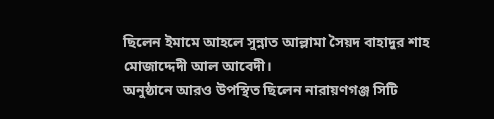ছিলেন ইমামে আহলে সুন্নাত আল্লামা সৈয়দ বাহাদুর শাহ মোজাদ্দেদী আল আবেদী।
অনুষ্ঠানে আরও উপস্থিত ছিলেন নারায়ণগঞ্জ সিটি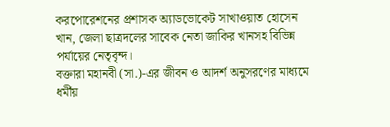করপোরেশনের প্রশাসক অ্যাডভোকেট সাখাওয়াত হোসেন খান, জেলা ছাত্রদলের সাবেক নেতা জাকির খানসহ বিভিন্ন পর্যায়ের নেতৃবৃন্দ।
বক্তারা মহানবী (সা.)-এর জীবন ও আদর্শ অনুসরণের মাধ্যমে ধর্মীয়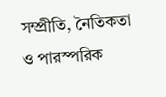সম্প্রীতি, নৈতিকতা ও পারস্পরিক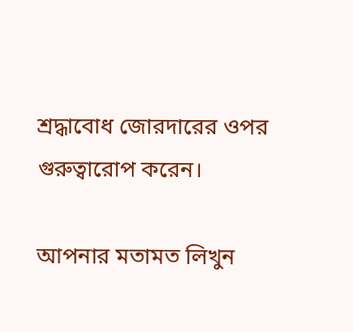শ্রদ্ধাবোধ জোরদারের ওপর গুরুত্বারোপ করেন।

আপনার মতামত লিখুন